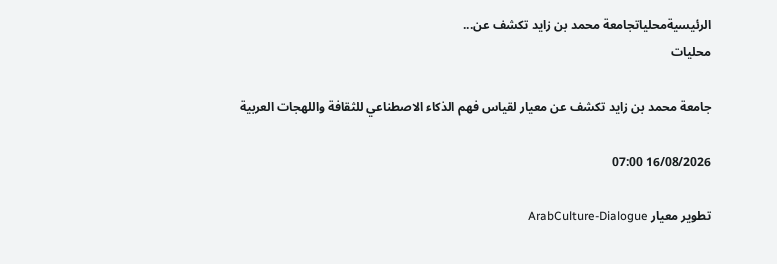الرئيسيةمحلياتجامعة محمد بن زايد تكشف عن...
محليات

جامعة محمد بن زايد تكشف عن معيار لقياس فهم الذكاء الاصطناعي للثقافة واللهجات العربية

16/08/2026 07:00

تطوير معيار ArabCulture-Dialogue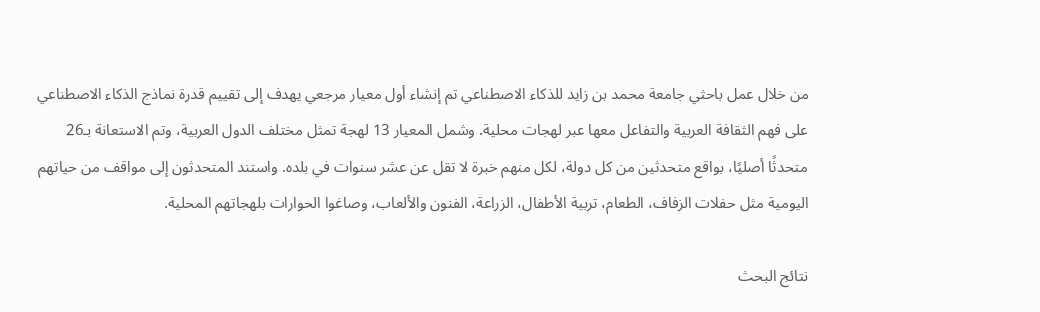من خلال عمل باحثي جامعة محمد بن زايد للذكاء الاصطناعي تم إنشاء أول معيار مرجعي يهدف إلى تقييم قدرة نماذج الذكاء الاصطناعي على فهم الثقافة العربية والتفاعل معها عبر لهجات محلية. وشمل المعيار 13 لهجة تمثل مختلف الدول العربية، وتم الاستعانة بـ26 متحدثًا أصليًا، بواقع متحدثين من كل دولة، لكل منهم خبرة لا تقل عن عشر سنوات في بلده. واستند المتحدثون إلى مواقف من حياتهم اليومية مثل حفلات الزفاف، الطعام، تربية الأطفال، الزراعة، الفنون والألعاب، وصاغوا الحوارات بلهجاتهم المحلية.

نتائج البحث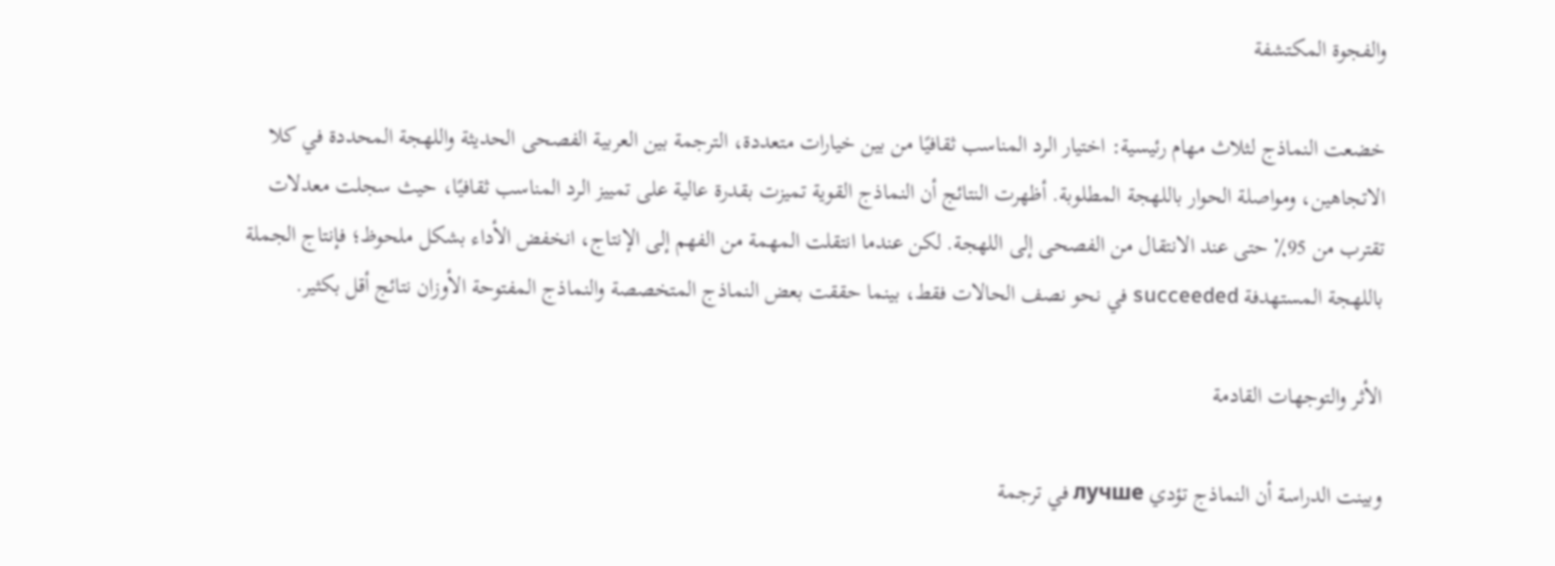والفجوة المكتشفة

خضعت النماذج لثلاث مهام رئيسية: اختيار الرد المناسب ثقافيًا من بين خيارات متعددة، الترجمة بين العربية الفصحى الحديثة واللهجة المحددة في كلا الاتجاهين، ومواصلة الحوار باللهجة المطلوبة. أظهرت النتائج أن النماذج القوية تميزت بقدرة عالية على تمييز الرد المناسب ثقافيًا، حيث سجلت معدلات تقترب من 95٪ حتى عند الانتقال من الفصحى إلى اللهجة. لكن عندما انتقلت المهمة من الفهم إلى الإنتاج، انخفض الأداء بشكل ملحوظ؛ فإنتاج الجملة باللهجة المستهدفة succeeded في نحو نصف الحالات فقط، بينما حققت بعض النماذج المتخصصة والنماذج المفتوحة الأوزان نتائج أقل بكثير.

الأثر والتوجهات القادمة

وبينت الدراسة أن النماذج تؤدي лучше في ترجمة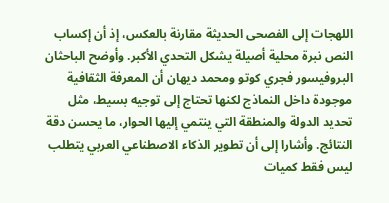اللهجات إلى الفصحى الحديثة مقارنة بالعكس، إذ أن إكساب النص نبرة محلية أصيلة يشكل التحدي الأكبر. وأوضح الباحثان البروفيسور فجري كوتو ومحمد ديهان أن المعرفة الثقافية موجودة داخل النماذج لكنها تحتاج إلى توجيه بسيط، مثل تحديد الدولة والمنطقة التي ينتمي إليها الحوار، ما يحسن دقة النتائج. وأشارا إلى أن تطوير الذكاء الاصطناعي العربي يتطلب ليس فقط كميات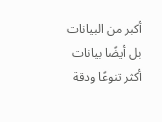أكبر من البيانات بل أيضًا بيانات أكثر تنوعًا ودقة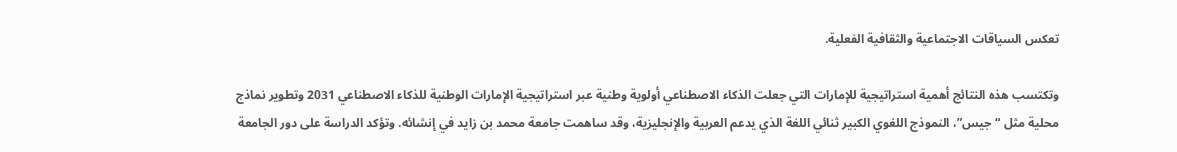تعكس السياقات الاجتماعية والثقافية الفعلية.

وتكتسب هذه النتائج أهمية استراتيجية للإمارات التي جعلت الذكاء الاصطناعي أولوية وطنية عبر استراتيجية الإمارات الوطنية للذكاء الاصطناعي 2031 وتطوير نماذج محلية مثل “جيس”، النموذج اللغوي الكبير ثنائي اللغة الذي يدعم العربية والإنجليزية، وقد ساهمت جامعة محمد بن زايد في إنشائه. وتؤكد الدراسة على دور الجامعة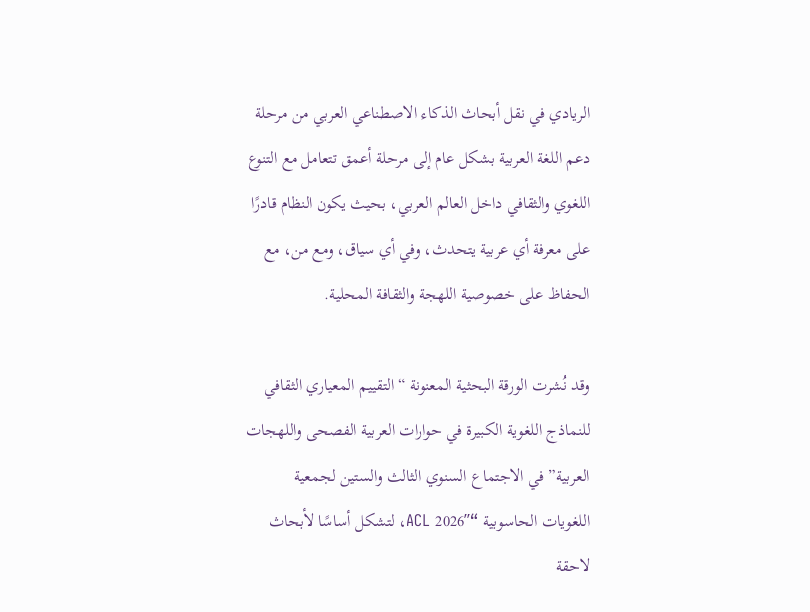الريادي في نقل أبحاث الذكاء الاصطناعي العربي من مرحلة دعم اللغة العربية بشكل عام إلى مرحلة أعمق تتعامل مع التنوع اللغوي والثقافي داخل العالم العربي، بحيث يكون النظام قادرًا على معرفة أي عربية يتحدث، وفي أي سياق، ومع من، مع الحفاظ على خصوصية اللهجة والثقافة المحلية.

وقد نُشرت الورقة البحثية المعنونة “التقييم المعياري الثقافي للنماذج اللغوية الكبيرة في حوارات العربية الفصحى واللهجات العربية” في الاجتماع السنوي الثالث والستين لجمعية اللغويات الحاسوبية “ACL 2026″، لتشكل أساسًا لأبحاث لاحقة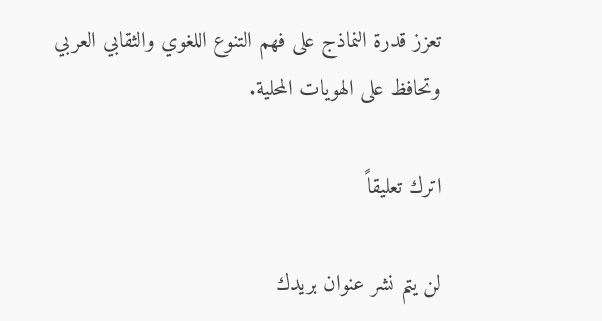تعزز قدرة النماذج على فهم التنوع اللغوي والثقابي العربي وتحافظ على الهويات المحلية.

اترك تعليقاً

لن يتم نشر عنوان بريدك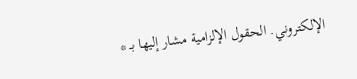الإلكتروني. الحقول الإلزامية مشار إليها بـ *